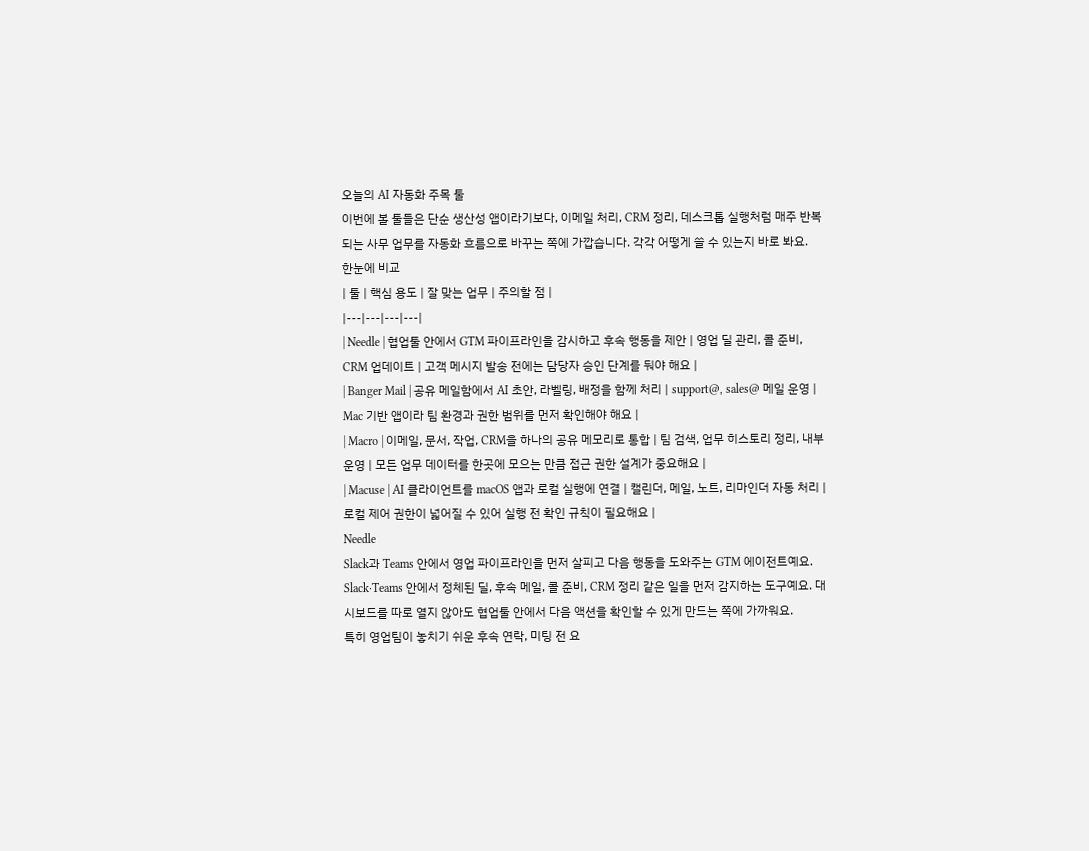오늘의 AI 자동화 주목 툴
이번에 볼 툴들은 단순 생산성 앱이라기보다, 이메일 처리, CRM 정리, 데스크톱 실행처럼 매주 반복되는 사무 업무를 자동화 흐름으로 바꾸는 쪽에 가깝습니다. 각각 어떻게 쓸 수 있는지 바로 봐요.
한눈에 비교
| 툴 | 핵심 용도 | 잘 맞는 업무 | 주의할 점 |
|---|---|---|---|
| Needle | 협업툴 안에서 GTM 파이프라인을 감시하고 후속 행동을 제안 | 영업 딜 관리, 콜 준비, CRM 업데이트 | 고객 메시지 발송 전에는 담당자 승인 단계를 둬야 해요 |
| Banger Mail | 공유 메일함에서 AI 초안, 라벨링, 배정을 함께 처리 | support@, sales@ 메일 운영 | Mac 기반 앱이라 팀 환경과 권한 범위를 먼저 확인해야 해요 |
| Macro | 이메일, 문서, 작업, CRM을 하나의 공유 메모리로 통합 | 팀 검색, 업무 히스토리 정리, 내부 운영 | 모든 업무 데이터를 한곳에 모으는 만큼 접근 권한 설계가 중요해요 |
| Macuse | AI 클라이언트를 macOS 앱과 로컬 실행에 연결 | 캘린더, 메일, 노트, 리마인더 자동 처리 | 로컬 제어 권한이 넓어질 수 있어 실행 전 확인 규칙이 필요해요 |
Needle
Slack과 Teams 안에서 영업 파이프라인을 먼저 살피고 다음 행동을 도와주는 GTM 에이전트예요.
Slack·Teams 안에서 정체된 딜, 후속 메일, 콜 준비, CRM 정리 같은 일을 먼저 감지하는 도구예요. 대시보드를 따로 열지 않아도 협업툴 안에서 다음 액션을 확인할 수 있게 만드는 쪽에 가까워요.
특히 영업팀이 놓치기 쉬운 후속 연락, 미팅 전 요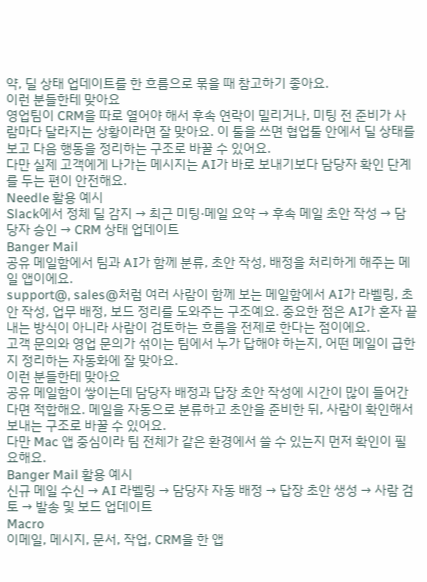약, 딜 상태 업데이트를 한 흐름으로 묶을 때 참고하기 좋아요.
이런 분들한테 맞아요
영업팀이 CRM을 따로 열어야 해서 후속 연락이 밀리거나, 미팅 전 준비가 사람마다 달라지는 상황이라면 잘 맞아요. 이 툴을 쓰면 협업툴 안에서 딜 상태를 보고 다음 행동을 정리하는 구조로 바꿀 수 있어요.
다만 실제 고객에게 나가는 메시지는 AI가 바로 보내기보다 담당자 확인 단계를 두는 편이 안전해요.
Needle 활용 예시
Slack에서 정체 딜 감지 → 최근 미팅·메일 요약 → 후속 메일 초안 작성 → 담당자 승인 → CRM 상태 업데이트
Banger Mail
공유 메일함에서 팀과 AI가 함께 분류, 초안 작성, 배정을 처리하게 해주는 메일 앱이에요.
support@, sales@처럼 여러 사람이 함께 보는 메일함에서 AI가 라벨링, 초안 작성, 업무 배정, 보드 정리를 도와주는 구조예요. 중요한 점은 AI가 혼자 끝내는 방식이 아니라 사람이 검토하는 흐름을 전제로 한다는 점이에요.
고객 문의와 영업 문의가 섞이는 팀에서 누가 답해야 하는지, 어떤 메일이 급한지 정리하는 자동화에 잘 맞아요.
이런 분들한테 맞아요
공유 메일함이 쌓이는데 담당자 배정과 답장 초안 작성에 시간이 많이 들어간다면 적합해요. 메일을 자동으로 분류하고 초안을 준비한 뒤, 사람이 확인해서 보내는 구조로 바꿀 수 있어요.
다만 Mac 앱 중심이라 팀 전체가 같은 환경에서 쓸 수 있는지 먼저 확인이 필요해요.
Banger Mail 활용 예시
신규 메일 수신 → AI 라벨링 → 담당자 자동 배정 → 답장 초안 생성 → 사람 검토 → 발송 및 보드 업데이트
Macro
이메일, 메시지, 문서, 작업, CRM을 한 앱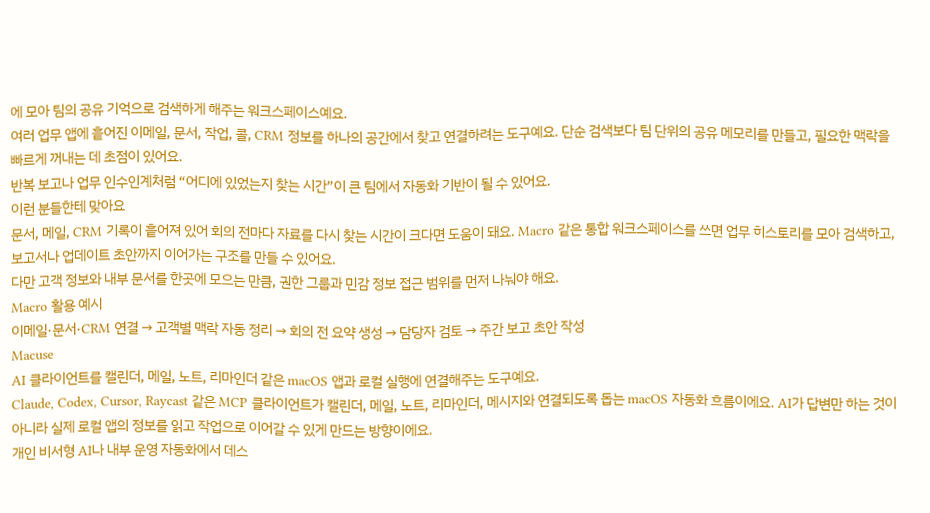에 모아 팀의 공유 기억으로 검색하게 해주는 워크스페이스예요.
여러 업무 앱에 흩어진 이메일, 문서, 작업, 콜, CRM 정보를 하나의 공간에서 찾고 연결하려는 도구예요. 단순 검색보다 팀 단위의 공유 메모리를 만들고, 필요한 맥락을 빠르게 꺼내는 데 초점이 있어요.
반복 보고나 업무 인수인계처럼 “어디에 있었는지 찾는 시간”이 큰 팀에서 자동화 기반이 될 수 있어요.
이런 분들한테 맞아요
문서, 메일, CRM 기록이 흩어져 있어 회의 전마다 자료를 다시 찾는 시간이 크다면 도움이 돼요. Macro 같은 통합 워크스페이스를 쓰면 업무 히스토리를 모아 검색하고, 보고서나 업데이트 초안까지 이어가는 구조를 만들 수 있어요.
다만 고객 정보와 내부 문서를 한곳에 모으는 만큼, 권한 그룹과 민감 정보 접근 범위를 먼저 나눠야 해요.
Macro 활용 예시
이메일·문서·CRM 연결 → 고객별 맥락 자동 정리 → 회의 전 요약 생성 → 담당자 검토 → 주간 보고 초안 작성
Macuse
AI 클라이언트를 캘린더, 메일, 노트, 리마인더 같은 macOS 앱과 로컬 실행에 연결해주는 도구예요.
Claude, Codex, Cursor, Raycast 같은 MCP 클라이언트가 캘린더, 메일, 노트, 리마인더, 메시지와 연결되도록 돕는 macOS 자동화 흐름이에요. AI가 답변만 하는 것이 아니라 실제 로컬 앱의 정보를 읽고 작업으로 이어갈 수 있게 만드는 방향이에요.
개인 비서형 AI나 내부 운영 자동화에서 데스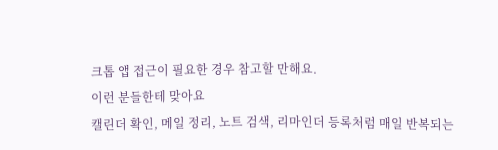크톱 앱 접근이 필요한 경우 참고할 만해요.
이런 분들한테 맞아요
캘린더 확인, 메일 정리, 노트 검색, 리마인더 등록처럼 매일 반복되는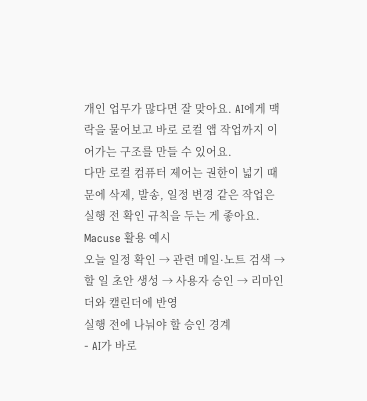개인 업무가 많다면 잘 맞아요. AI에게 맥락을 물어보고 바로 로컬 앱 작업까지 이어가는 구조를 만들 수 있어요.
다만 로컬 컴퓨터 제어는 권한이 넓기 때문에 삭제, 발송, 일정 변경 같은 작업은 실행 전 확인 규칙을 두는 게 좋아요.
Macuse 활용 예시
오늘 일정 확인 → 관련 메일·노트 검색 → 할 일 초안 생성 → 사용자 승인 → 리마인더와 캘린더에 반영
실행 전에 나눠야 할 승인 경계
- AI가 바로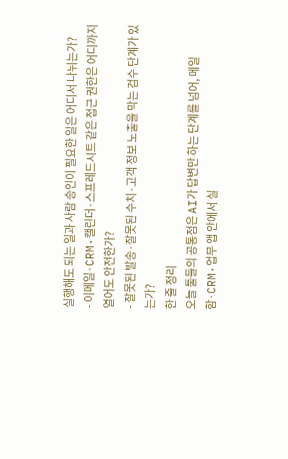실행해도 되는 일과 사람 승인이 필요한 일은 어디서 나뉘는가?
- 이메일·CRM·캘린더·스프레드시트 같은 접근 권한은 어디까지 열어도 안전한가?
- 잘못된 발송·잘못된 수치·고객 정보 노출을 막는 검수 단계가 있는가?
한 줄 정리
오늘 툴들의 공통점은 AI가 답변만 하는 단계를 넘어, 메일함·CRM·업무 앱 안에서 실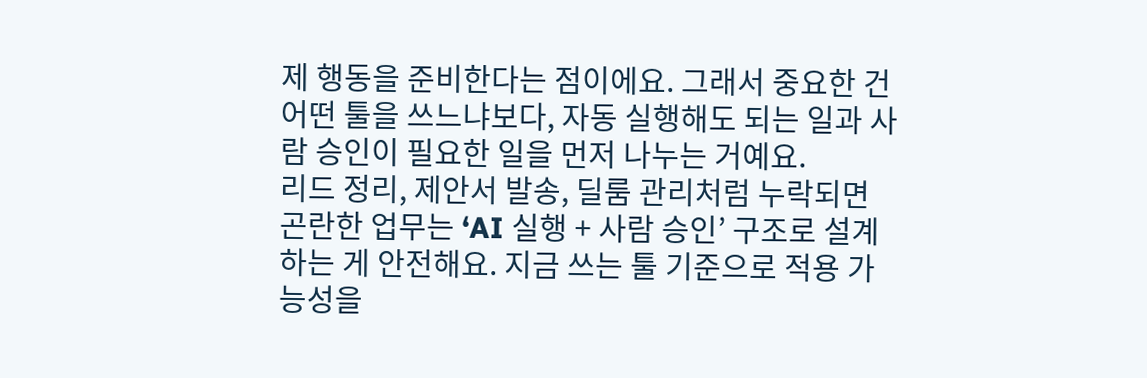제 행동을 준비한다는 점이에요. 그래서 중요한 건 어떤 툴을 쓰느냐보다, 자동 실행해도 되는 일과 사람 승인이 필요한 일을 먼저 나누는 거예요.
리드 정리, 제안서 발송, 딜룸 관리처럼 누락되면 곤란한 업무는 ‘AI 실행 + 사람 승인’ 구조로 설계하는 게 안전해요. 지금 쓰는 툴 기준으로 적용 가능성을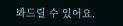봐드릴 수 있어요.